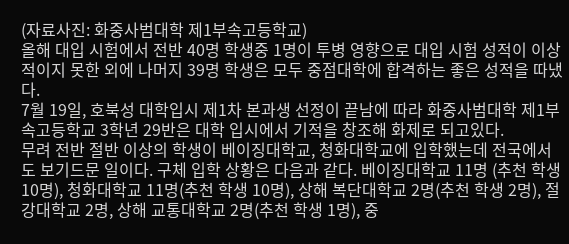(자료사진: 화중사범대학 제1부속고등학교)
올해 대입 시험에서 전반 40명 학생중 1명이 투병 영향으로 대입 시험 성적이 이상적이지 못한 외에 나머지 39명 학생은 모두 중점대학에 합격하는 좋은 성적을 따냈다.
7월 19일, 호북성 대학입시 제1차 본과생 선정이 끝남에 따라 화중사범대학 제1부속고등학교 3학년 29반은 대학 입시에서 기적을 창조해 화제로 되고있다.
무려 전반 절반 이상의 학생이 베이징대학교, 청화대학교에 입학했는데 전국에서도 보기드문 일이다. 구체 입학 상황은 다음과 같다. 베이징대학교 11명 (추천 학생 10명), 청화대학교 11명(추천 학생 10명), 상해 복단대학교 2명(추천 학생 2명), 절강대학교 2명, 상해 교통대학교 2명(추천 학생 1명), 중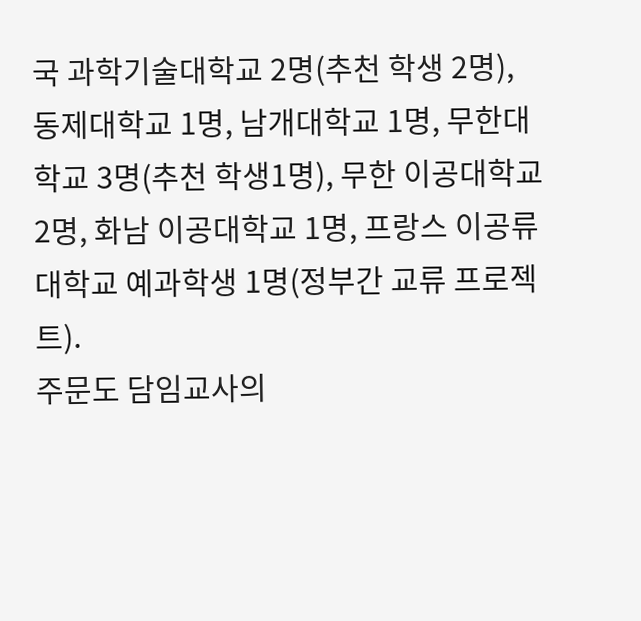국 과학기술대학교 2명(추천 학생 2명), 동제대학교 1명, 남개대학교 1명, 무한대학교 3명(추천 학생1명), 무한 이공대학교 2명, 화남 이공대학교 1명, 프랑스 이공류 대학교 예과학생 1명(정부간 교류 프로젝트).
주문도 담임교사의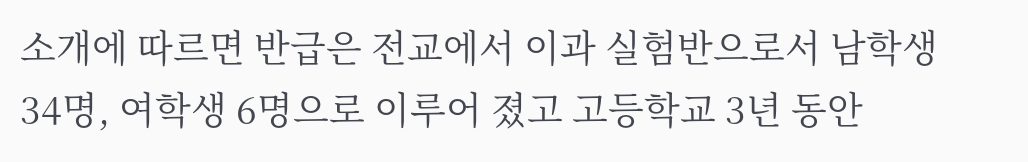소개에 따르면 반급은 전교에서 이과 실험반으로서 남학생 34명, 여학생 6명으로 이루어 졌고 고등학교 3년 동안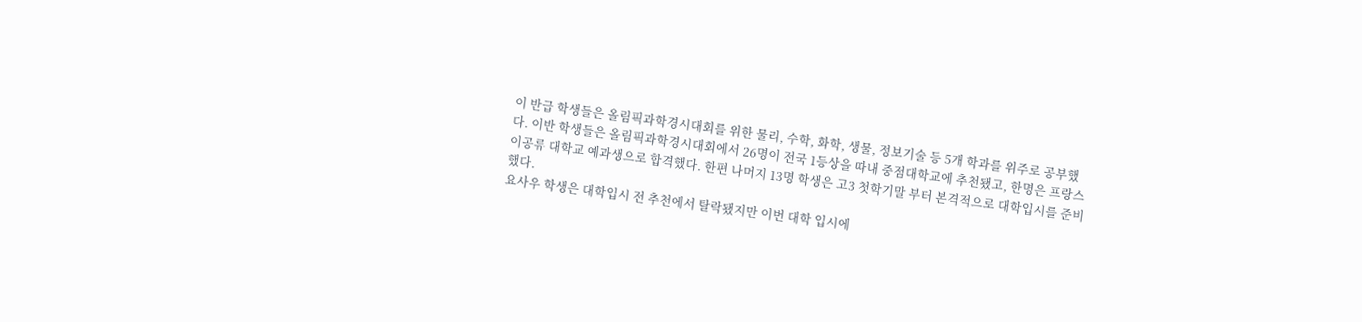이 반급 학생들은 올림픽과학경시대회를 위한 물리, 수학, 화학, 생물, 정보기술 등 5개 학과를 위주로 공부했다. 이반 학생들은 올림픽과학경시대회에서 26명이 전국 1등상을 따내 중점대학교에 추천됐고, 한명은 프랑스 이공류 대학교 예과생으로 합격했다. 한편 나머지 13명 학생은 고3 첫학기말 부터 본격적으로 대학입시를 준비했다.
요사우 학생은 대학입시 전 추천에서 탈락됐지만 이번 대학 입시에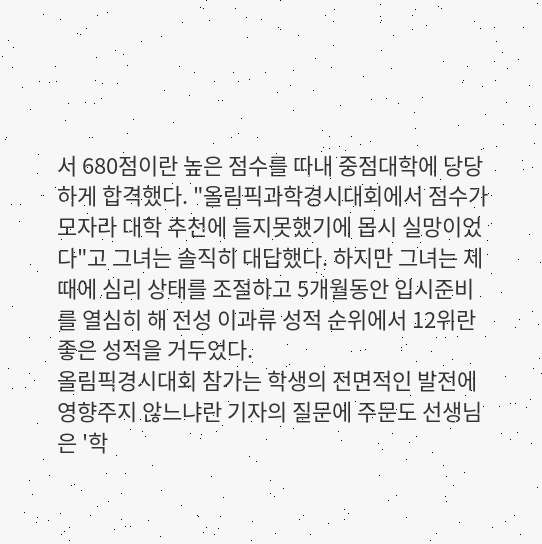서 680점이란 높은 점수를 따내 중점대학에 당당하게 합격했다. "올림픽과학경시대회에서 점수가 모자라 대학 추천에 들지못했기에 몹시 실망이었다"고 그녀는 솔직히 대답했다. 하지만 그녀는 제때에 심리 상태를 조절하고 5개월동안 입시준비를 열심히 해 전성 이과류 성적 순위에서 12위란 좋은 성적을 거두었다.
올림픽경시대회 참가는 학생의 전면적인 발전에 영향주지 않느냐란 기자의 질문에 주문도 선생님은 '학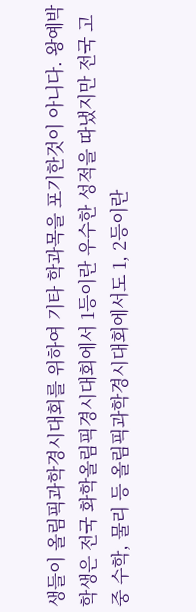생들이 올림픽과학경시대회를 위하여 기타 학과목을 포기한것이 아니다. 왕예박 학생은 전국 화학올림픽경시대회에서 1등이란 우수한 성적을 따냈지만 전국 고중 수학, 물리 등 올림픽과학경시대회에서도 1, 2등이란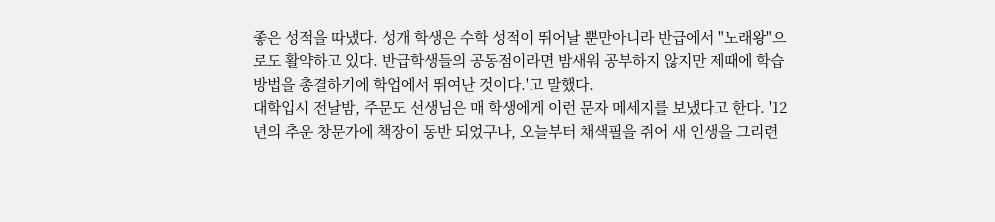좋은 성적을 따냈다. 성개 학생은 수학 성적이 뛰어날 뿐만아니라 반급에서 "노래왕"으로도 활약하고 있다. 반급학생들의 공동점이라면 밤새워 공부하지 않지만 제때에 학습방법을 총결하기에 학업에서 뛰여난 것이다.'고 말했다.
대학입시 전날밤, 주문도 선생님은 매 학생에게 이런 문자 메세지를 보냈다고 한다. '12년의 추운 창문가에 책장이 동반 되었구나, 오늘부터 채색필을 쥐어 새 인생을 그리련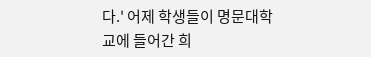다.' 어제 학생들이 명문대학교에 들어간 희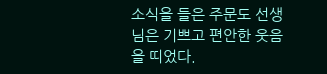소식을 들은 주문도 선생님은 기쁘고 편안한 웃음을 띠었다.